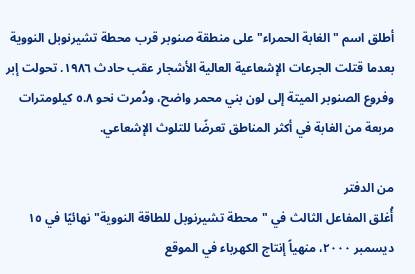أطلق اسم "الغابة الحمراء" على منطقة صنوبر قرب محطة تشيرنوبل النووية بعدما قتلت الجرعات الإشعاعية العالية الأشجار عقب حادث ١٩٨٦. تحولت إبر وفروع الصنوبر الميتة إلى لون بني محمر واضح، ودُمرت نحو ٥.٨ كيلومترات مربعة من الغابة في أكثر المناطق تعرضًا للتلوث الإشعاعي.

من الدفتر
أُغلق المفاعل الثالث في "محطة تشيرنوبل للطاقة النووية" نهائيًا في ١٥ ديسمبر ٢٠٠٠، منهياً إنتاج الكهرباء في الموقع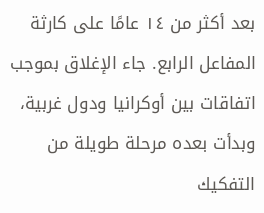بعد أكثر من ١٤ عامًا على كارثة المفاعل الرابع. جاء الإغلاق بموجب اتفاقات بين أوكرانيا ودول غربية، وبدأت بعده مرحلة طويلة من التفكيك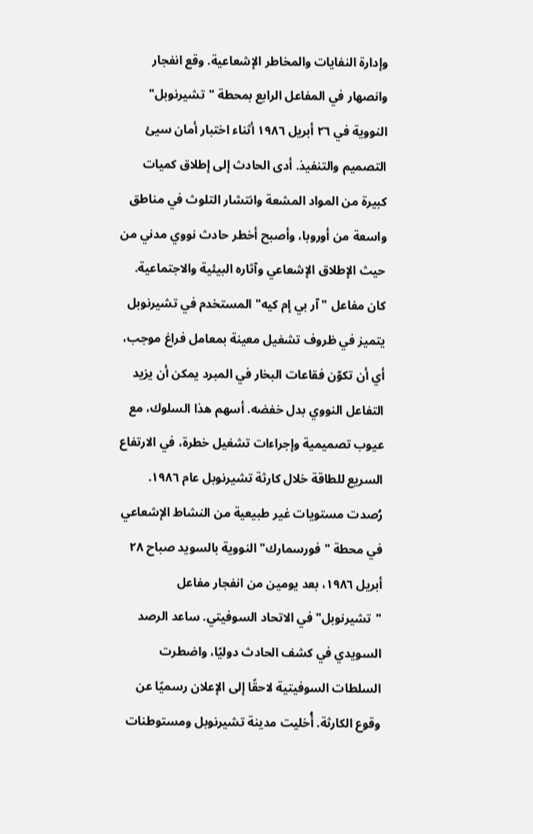وإدارة النفايات والمخاطر الإشعاعية. وقع انفجار وانصهار في المفاعل الرابع بمحطة "تشيرنوبل" النووية في ٢٦ أبريل ١٩٨٦ أثناء اختبار أمان سيئ التصميم والتنفيذ. أدى الحادث إلى إطلاق كميات كبيرة من المواد المشعة وانتشار التلوث في مناطق واسعة من أوروبا، وأصبح أخطر حادث نووي مدني من حيث الإطلاق الإشعاعي وآثاره البيئية والاجتماعية. كان مفاعل "آر بي إم كيه" المستخدم في تشيرنوبل يتميز في ظروف تشغيل معينة بمعامل فراغ موجب، أي أن تكوّن فقاعات البخار في المبرد يمكن أن يزيد التفاعل النووي بدل خفضه. أسهم هذا السلوك، مع عيوب تصميمية وإجراءات تشغيل خطرة، في الارتفاع السريع للطاقة خلال كارثة تشيرنوبل عام ١٩٨٦. رُصدت مستويات غير طبيعية من النشاط الإشعاعي في محطة "فورسمارك" النووية بالسويد صباح ٢٨ أبريل ١٩٨٦، بعد يومين من انفجار مفاعل "تشيرنوبل" في الاتحاد السوفيتي. ساعد الرصد السويدي في كشف الحادث دوليًا، واضطرت السلطات السوفيتية لاحقًا إلى الإعلان رسميًا عن وقوع الكارثة. أُخليت مدينة تشيرنوبل ومستوطنات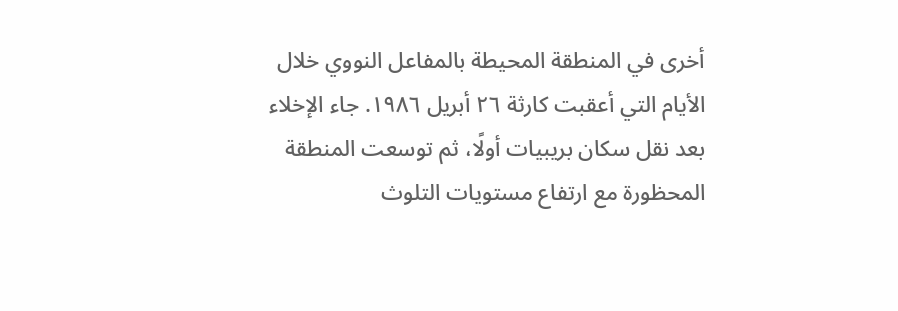أخرى في المنطقة المحيطة بالمفاعل النووي خلال الأيام التي أعقبت كارثة ٢٦ أبريل ١٩٨٦. جاء الإخلاء بعد نقل سكان بريبيات أولًا، ثم توسعت المنطقة المحظورة مع ارتفاع مستويات التلوث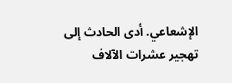الإشعاعي. أدى الحادث إلى تهجير عشرات الآلاف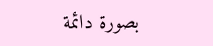بصورة دائمة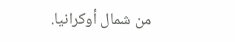من شمال أوكرانيا.